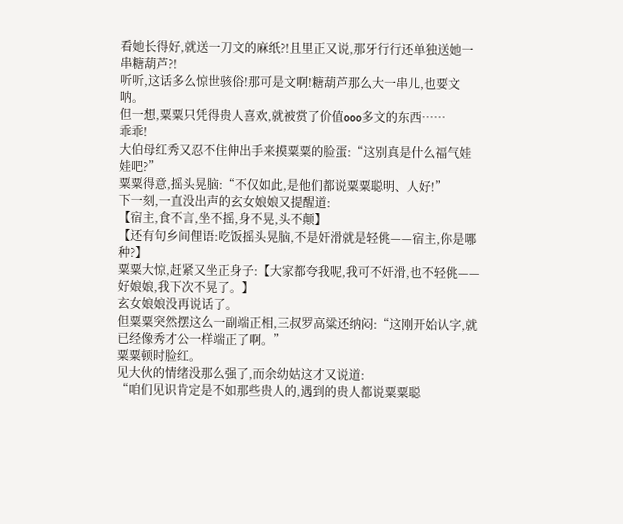看她长得好,就送一刀文的麻纸?!且里正又说,那牙行行还单独送她一串糖葫芦?!
听听,这话多么惊世骇俗!那可是文啊!糖葫芦那么大一串儿,也要文呐。
但一想,粟粟只凭得贵人喜欢,就被赏了价值ooo多文的东西……
乖乖!
大伯母红秀又忍不住伸出手来摸粟粟的脸蛋:“这别真是什么福气娃娃吧?”
粟粟得意,摇头晃脑:“不仅如此,是他们都说粟粟聪明、人好!”
下一刻,一直没出声的玄女娘娘又提醒道:
【宿主,食不言,坐不摇,身不晃,头不颠】
【还有句乡间俚语:吃饭摇头晃脑,不是奸滑就是轻佻——宿主,你是哪种?】
粟粟大惊,赶紧又坐正身子:【大家都夸我呢,我可不奸滑,也不轻佻——好娘娘,我下次不晃了。】
玄女娘娘没再说话了。
但粟粟突然摆这么一副端正相,三叔罗高粱还纳闷:“这刚开始认字,就已经像秀才公一样端正了啊。”
粟粟顿时脸红。
见大伙的情绪没那么强了,而余幼姑这才又说道:
“咱们见识肯定是不如那些贵人的,遇到的贵人都说粟粟聪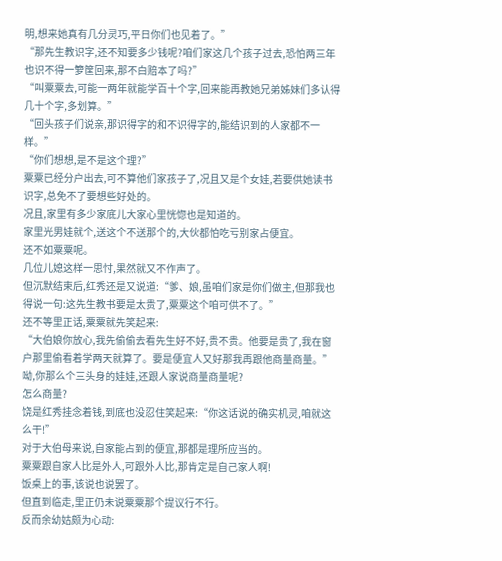明,想来她真有几分灵巧,平日你们也见着了。”
“那先生教识字,还不知要多少钱呢?咱们家这几个孩子过去,恐怕两三年也识不得一箩筐回来,那不白赔本了吗?”
“叫粟粟去,可能一两年就能学百十个字,回来能再教她兄弟姊妹们多认得几十个字,多划算。”
“回头孩子们说亲,那识得字的和不识得字的,能结识到的人家都不一样。”
“你们想想,是不是这个理?”
粟粟已经分户出去,可不算他们家孩子了,况且又是个女娃,若要供她读书识字,总免不了要想些好处的。
况且,家里有多少家底儿大家心里恍惚也是知道的。
家里光男娃就个,送这个不送那个的,大伙都怕吃亏别家占便宜。
还不如粟粟呢。
几位儿媳这样一思忖,果然就又不作声了。
但沉默结束后,红秀还是又说道:“爹、娘,虽咱们家是你们做主,但那我也得说一句:这先生教书要是太贵了,粟粟这个咱可供不了。”
还不等里正话,粟粟就先笑起来:
“大伯娘你放心,我先偷偷去看先生好不好,贵不贵。他要是贵了,我在窗户那里偷看着学两天就算了。要是便宜人又好那我再跟他商量商量。”
呦,你那么个三头身的娃娃,还跟人家说商量商量呢?
怎么商量?
饶是红秀挂念着钱,到底也没忍住笑起来:“你这话说的确实机灵,咱就这么干!”
对于大伯母来说,自家能占到的便宜,那都是理所应当的。
粟粟跟自家人比是外人,可跟外人比,那肯定是自己家人啊!
饭桌上的事,该说也说罢了。
但直到临走,里正仍未说粟粟那个提议行不行。
反而余幼姑颇为心动: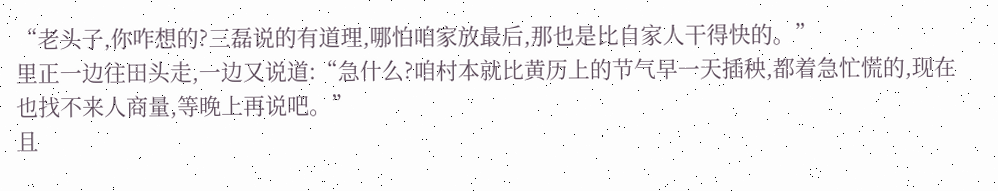“老头子,你咋想的?三磊说的有道理,哪怕咱家放最后,那也是比自家人干得快的。”
里正一边往田头走,一边又说道:“急什么?咱村本就比黄历上的节气早一天插秧,都着急忙慌的,现在也找不来人商量,等晚上再说吧。”
且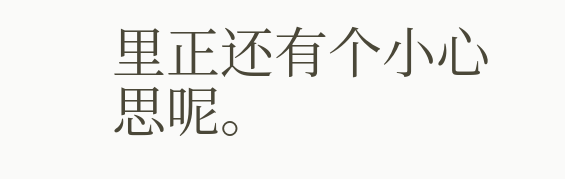里正还有个小心思呢。